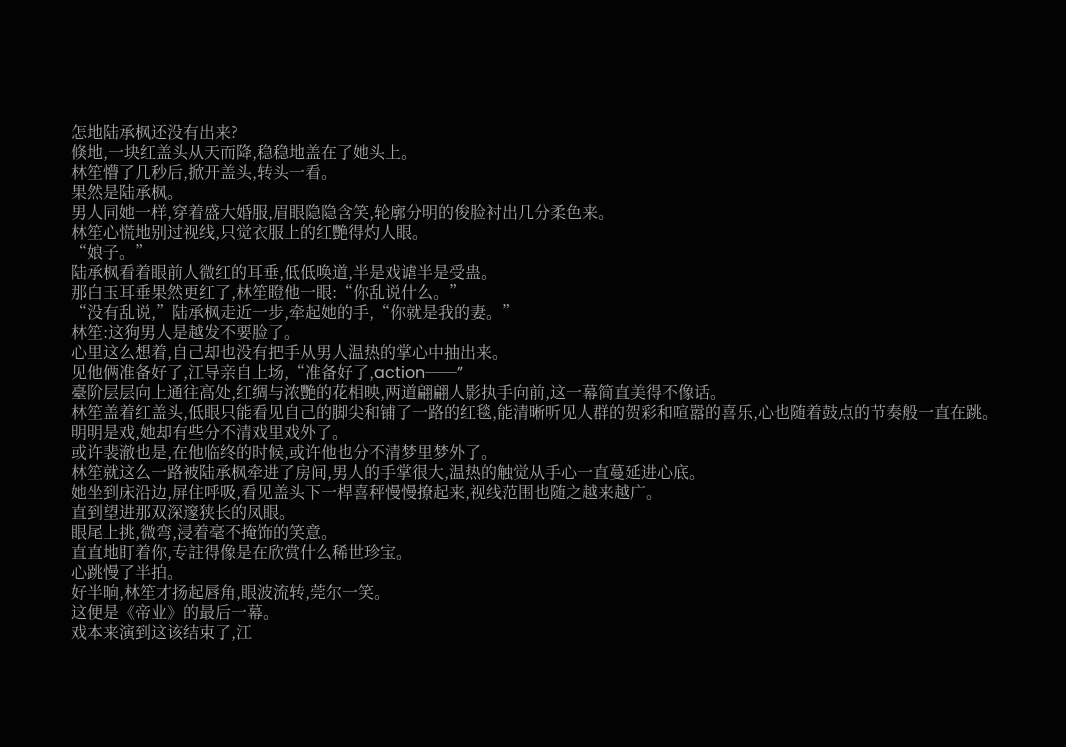怎地陆承枫还没有出来?
倏地,一块红盖头从天而降,稳稳地盖在了她头上。
林笙懵了几秒后,掀开盖头,转头一看。
果然是陆承枫。
男人同她一样,穿着盛大婚服,眉眼隐隐含笑,轮廓分明的俊脸衬出几分柔色来。
林笙心慌地别过视线,只觉衣服上的红艷得灼人眼。
“娘子。”
陆承枫看着眼前人微红的耳垂,低低唤道,半是戏谑半是受蛊。
那白玉耳垂果然更红了,林笙瞪他一眼:“你乱说什么。”
“没有乱说,”陆承枫走近一步,牵起她的手,“你就是我的妻。”
林笙:这狗男人是越发不要脸了。
心里这么想着,自己却也没有把手从男人温热的掌心中抽出来。
见他俩准备好了,江导亲自上场,“准备好了,action──”
臺阶层层向上通往高处,红绸与浓艷的花相映,两道翩翩人影执手向前,这一幕简直美得不像话。
林笙盖着红盖头,低眼只能看见自己的脚尖和铺了一路的红毯,能清晰听见人群的贺彩和喧嚣的喜乐,心也随着鼓点的节奏般一直在跳。
明明是戏,她却有些分不清戏里戏外了。
或许裴澈也是,在他临终的时候,或许他也分不清梦里梦外了。
林笙就这么一路被陆承枫牵进了房间,男人的手掌很大,温热的触觉从手心一直蔓延进心底。
她坐到床沿边,屏住呼吸,看见盖头下一桿喜秤慢慢撩起来,视线范围也随之越来越广。
直到望进那双深邃狭长的凤眼。
眼尾上挑,微弯,浸着毫不掩饰的笑意。
直直地盯着你,专註得像是在欣赏什么稀世珍宝。
心跳慢了半拍。
好半晌,林笙才扬起唇角,眼波流转,莞尔一笑。
这便是《帝业》的最后一幕。
戏本来演到这该结束了,江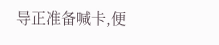导正准备喊卡,便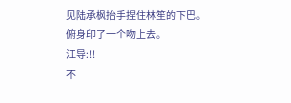见陆承枫抬手捏住林笙的下巴。
俯身印了一个吻上去。
江导:!!
不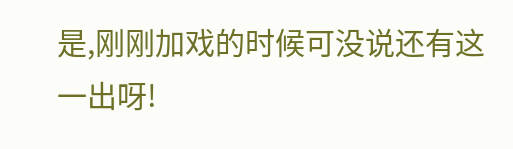是,刚刚加戏的时候可没说还有这一出呀!